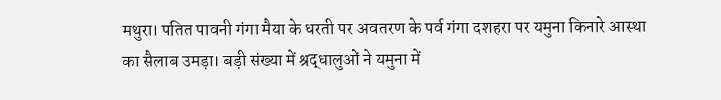मथुरा। पतित पावनी गंगा मैया के धरती पर अवतरण के पर्व गंगा दशहरा पर यमुना किनारे आस्था का सैलाब उमड़ा। बड़ी संख्या में श्रद्धालुओं ने यमुना में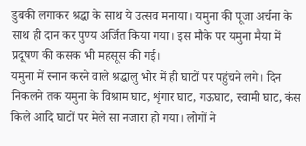डुबकी लगाकर श्रद्धा के साथ ये उत्सव मनाया। यमुना की पूजा अर्चना के साथ ही दान कर पुण्य अर्जित किया गया। इस मौके पर यमुना मैया में प्रदूषण की कसक भी महसूस की गई।
यमुना में स्नान करने वाले श्रद्धालु भोर में ही घाटों पर पहुंचने लगे। दिन निकलने तक यमुना के विश्राम घाट, शृंगार घाट, गऊघाट, स्वामी घाट, कंस किले आदि घाटों पर मेले सा नजारा हो गया। लोगों ने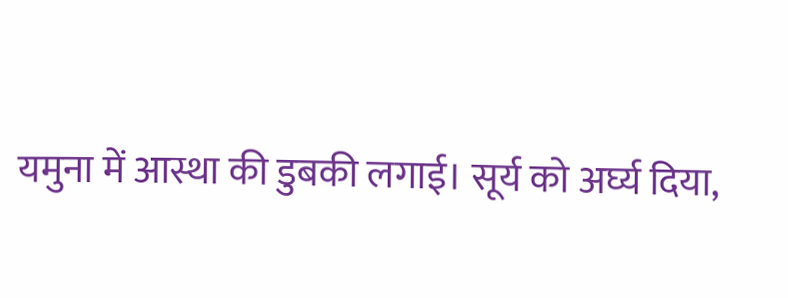यमुना में आस्था की डुबकी लगाई। सूर्य को अर्घ्य दिया,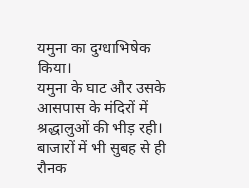यमुना का दुग्धाभिषेक किया।
यमुना के घाट और उसके आसपास के मंदिरों में श्रद्धालुओं की भीड़ रही। बाजारों में भी सुबह से ही रौनक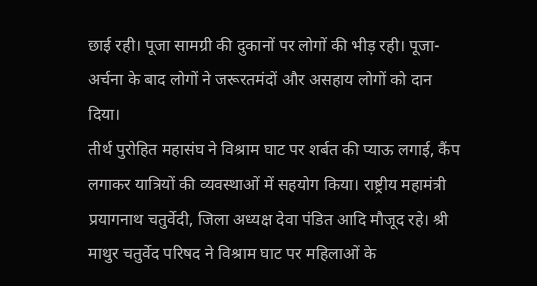छाई रही। पूजा सामग्री की दुकानों पर लोगों की भीड़ रही। पूजा-अर्चना के बाद लोगों ने जरूरतमंदों और असहाय लोगों को दान दिया।
तीर्थ पुरोहित महासंघ ने विश्राम घाट पर शर्बत की प्याऊ लगाई, कैंप लगाकर यात्रियों की व्यवस्थाओं में सहयोग किया। राष्ट्रीय महामंत्री प्रयागनाथ चतुर्वेदी, जिला अध्यक्ष देवा पंडित आदि मौजूद रहे। श्री माथुर चतुर्वेद परिषद ने विश्राम घाट पर महिलाओं के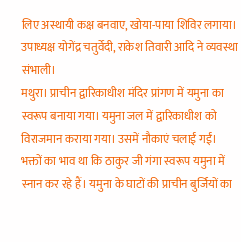लिए अस्थायी कक्ष बनवाए, खोया-पाया शिविर लगाया। उपाध्यक्ष योगेंद्र चतुर्वेदी, राकेश तिवारी आदि ने व्यवस्था संभाली।
मथुरा। प्राचीन द्वारिकाधीश मंदिर प्रांगण में यमुना का स्वरूप बनाया गया। यमुना जल में द्वारिकाधीश को विराजमान कराया गया। उसमें नौकाएं चलाईं गईं। भक्तों का भाव था कि ठाकुर जी गंगा स्वरूप यमुना में स्नान कर रहे हैं। यमुना के घाटों की प्राचीन बुर्जियों का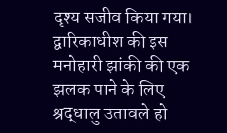दृश्य सजीव किया गया। द्वारिकाधीश की इस मनोहारी झांकी की एक झलक पाने के लिए श्रद्धालु उतावले हो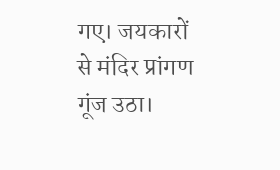गए। जयकारों से मंदिर प्रांगण गूंज उठा।